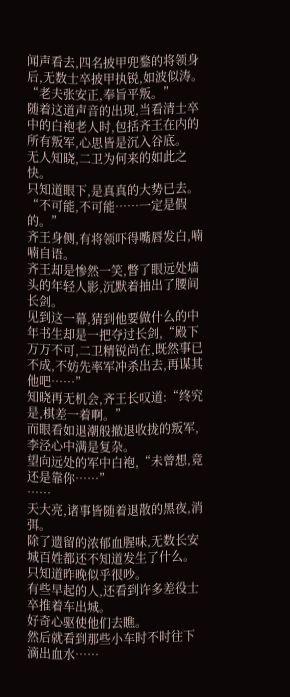闻声看去,四名披甲兜鍪的将领身后,无数士卒披甲执锐,如波似涛。
“老夫张安正,奉旨平叛。”
随着这道声音的出现,当看清士卒中的白袍老人时,包括齐王在内的所有叛军,心思皆是沉入谷底。
无人知晓,二卫为何来的如此之快。
只知道眼下,是真真的大势已去。
“不可能,不可能……一定是假的。”
齐王身侧,有将领吓得嘴唇发白,喃喃自语。
齐王却是惨然一笑,瞥了眼远处墙头的年轻人影,沉默着抽出了腰间长剑。
见到这一幕,猜到他要做什么的中年书生却是一把夺过长剑,“殿下万万不可,二卫精锐尚在,既然事已不成,不妨先率军冲杀出去,再谋其他吧……”
知晓再无机会,齐王长叹道:“终究是,棋差一着啊。”
而眼看如退潮般撤退收拢的叛军,李泾心中满是复杂。
望向远处的军中白袍,“未曾想,竟还是靠你……”
……
天大亮,诸事皆随着退散的黑夜,消弭。
除了遗留的浓郁血腥味,无数长安城百姓都还不知道发生了什么。
只知道昨晚似乎很吵。
有些早起的人,还看到许多差役士卒推着车出城。
好奇心驱使他们去瞧。
然后就看到那些小车时不时往下滴出血水……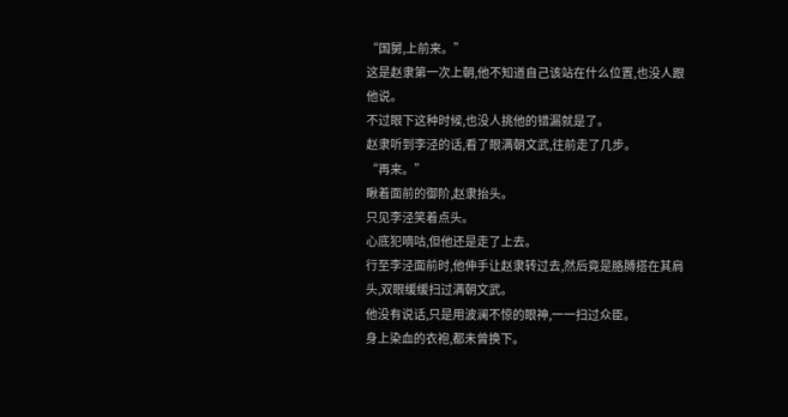“国舅,上前来。”
这是赵隶第一次上朝,他不知道自己该站在什么位置,也没人跟他说。
不过眼下这种时候,也没人挑他的错漏就是了。
赵隶听到李泾的话,看了眼满朝文武,往前走了几步。
“再来。”
瞅着面前的御阶,赵隶抬头。
只见李泾笑着点头。
心底犯嘀咕,但他还是走了上去。
行至李泾面前时,他伸手让赵隶转过去,然后竟是胳膊搭在其肩头,双眼缓缓扫过满朝文武。
他没有说话,只是用波澜不惊的眼神,一一扫过众臣。
身上染血的衣袍,都未曾换下。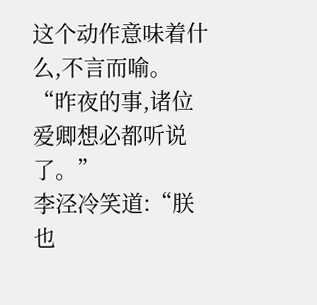这个动作意味着什么,不言而喻。
“昨夜的事,诸位爱卿想必都听说了。”
李泾冷笑道:“朕也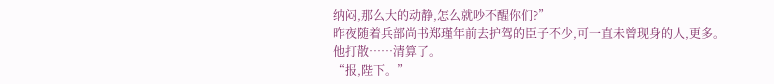纳闷,那么大的动静,怎么就吵不醒你们?”
昨夜随着兵部尚书郑瑾年前去护驾的臣子不少,可一直未曾现身的人,更多。
他打散……清算了。
“报,陛下。”